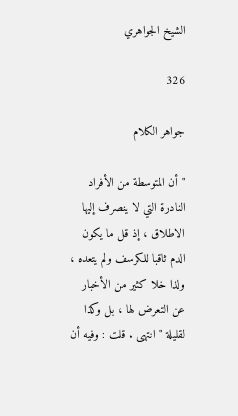الشيخ الجواهري

326

جواهر الكلام

" أن المتوسطة من الأفراد النادرة التي لا ينصرف إليها الاطلاق ، إذ قل ما يكون الدم ثاقبا للكرسف ولم يتعده ، ولذا خلا كثير من الأخبار عن التعرض لها ، بل وكذا لقليلة " انتهى . قلت : وفيه أن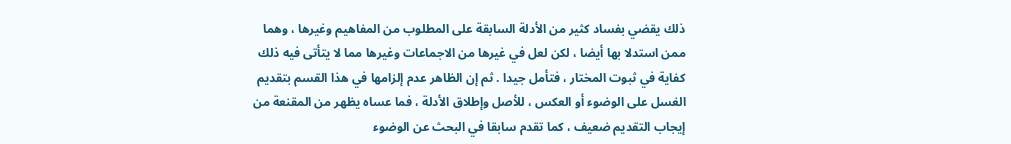ذلك يقضي بفساد كثير من الأدلة السابقة على المطلوب من المفاهيم وغيرها ، وهما ممن استدلا بها أيضا ، لكن لعل في غيرها من الاجماعات وغيرها مما لا يتأتى فيه ذلك كفاية في ثبوت المختار ، فتأمل جيدا . ثم إن الظاهر عدم إلزامها في هذا القسم بتقديم الغسل على الوضوء أو العكس ، للأصل وإطلاق الأدلة ، فما عساه يظهر من المقنعة من إيجاب التقديم ضعيف ، كما تقدم سابقا في البحث عن الوضوء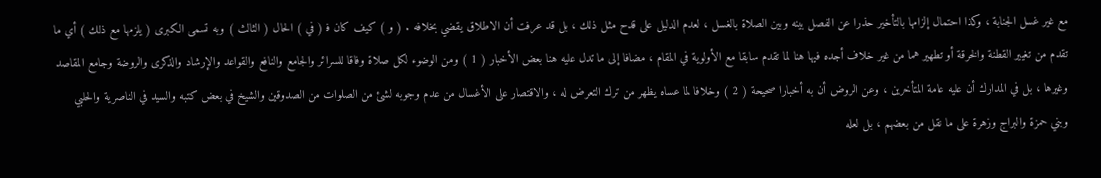مع غير غسل الجنابة ، وكذا احتمال إلزامها بالتأخير حذرا عن الفصل بينه وبين الصلاة بالغسل ، لعدم الدليل على قدح مثل ذلك ، بل قد عرفت أن الاطلاق يقضي بخلافه . ( و ) كيف كان ف‍ ( في ) الحال ( الثالث ) وبه تسمى الكبرى ( يلزمها مع ذلك ) أي ما تقدم من تغيير القطنة والخرقة أو تطهير هما من غير خلاف أجده فيها هنا لما تقدم سابقا مع الأولوية في المقام ، مضافا إلى ما تدل عليه هنا بعض الأخبار ( 1 ) ومن الوضوء لكل صلاة وفاقا للسرائر والجامع والنافع والقواعد والإرشاد والذكرى والروضة وجامع المقاصد وغيرها ، بل في المدارك أن عليه عامة المتأخرين ، وعن الروض أن به أخبارا صحيحة ( 2 ) وخلافا لما عساه يظهر من ترك التعرض له ، والاقتصار على الأغسال من عدم وجوبه لشئ من الصلوات من الصدوقين والشيخ في بعض كتبه والسيد في الناصرية والحلبي وبني حمزة والبراج وزهرة على ما نقل من بعضهم ، بل لعله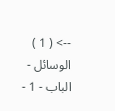--> ( 1 ) الوسائل - الباب - 1 -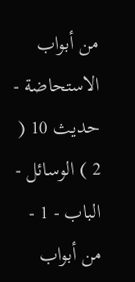من أبواب الاستحاضة - حديث 10 ( 2 ) الوسائل - الباب - 1 - من أبواب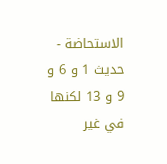الاستحاضة - حديث 1 و 6 و 9 و 13 لكنها في غير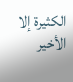الكثيرة إلا الأخير